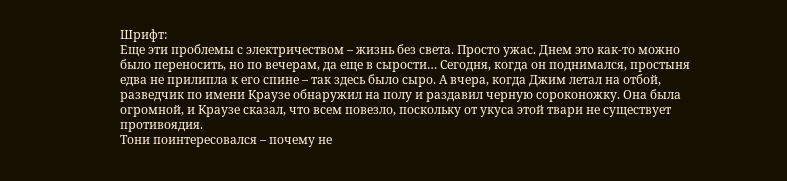Шрифт:
Еще эти проблемы с электричеством – жизнь без света. Просто ужас. Днем это как-то можно было переносить, но по вечерам, да еще в сырости… Сегодня, когда он поднимался, простыня едва не прилипла к его спине – так здесь было сыро. А вчера, когда Джим летал на отбой, разведчик по имени Краузе обнаружил на полу и раздавил черную сороконожку. Она была огромной, и Краузе сказал, что всем повезло, поскольку от укуса этой твари не существует противоядия.
Тони поинтересовался – почему не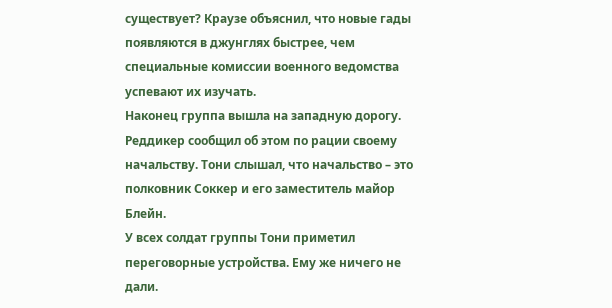существует? Краузе объяснил, что новые гады появляются в джунглях быстрее, чем специальные комиссии военного ведомства успевают их изучать.
Наконец группа вышла на западную дорогу. Реддикер сообщил об этом по рации своему начальству. Тони слышал, что начальство – это полковник Соккер и его заместитель майор Блейн.
У всех солдат группы Тони приметил переговорные устройства. Ему же ничего не дали.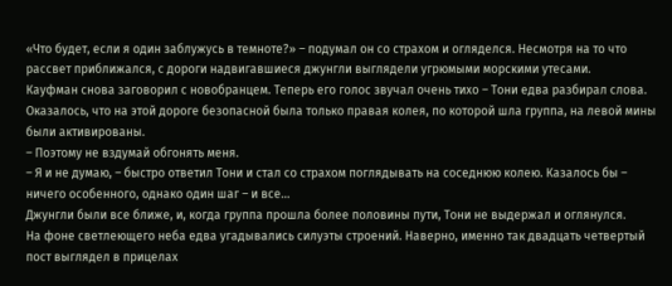«Что будет, если я один заблужусь в темноте?» – подумал он со страхом и огляделся. Несмотря на то что рассвет приближался, с дороги надвигавшиеся джунгли выглядели угрюмыми морскими утесами.
Кауфман снова заговорил с новобранцем. Теперь его голос звучал очень тихо – Тони едва разбирал слова.
Оказалось, что на этой дороге безопасной была только правая колея, по которой шла группа, на левой мины были активированы.
– Поэтому не вздумай обгонять меня.
– Я и не думаю, – быстро ответил Тони и стал со страхом поглядывать на соседнюю колею. Казалось бы – ничего особенного, однако один шаг – и все…
Джунгли были все ближе, и, когда группа прошла более половины пути, Тони не выдержал и оглянулся.
На фоне светлеющего неба едва угадывались силуэты строений. Наверно, именно так двадцать четвертый пост выглядел в прицелах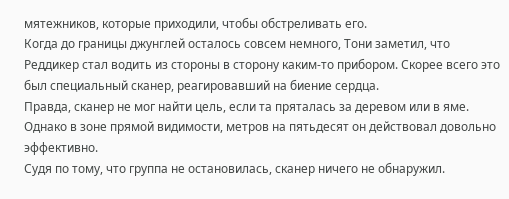мятежников, которые приходили, чтобы обстреливать его.
Когда до границы джунглей осталось совсем немного, Тони заметил, что Реддикер стал водить из стороны в сторону каким-то прибором. Скорее всего это был специальный сканер, реагировавший на биение сердца.
Правда, сканер не мог найти цель, если та пряталась за деревом или в яме. Однако в зоне прямой видимости, метров на пятьдесят он действовал довольно эффективно.
Судя по тому, что группа не остановилась, сканер ничего не обнаружил.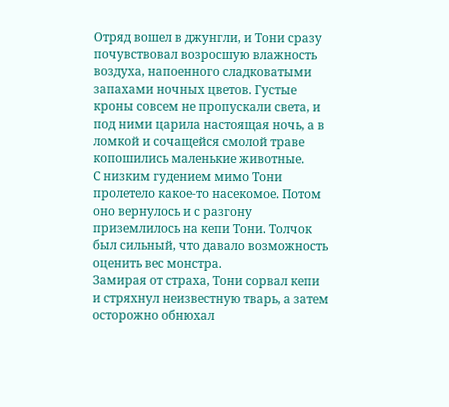Отряд вошел в джунгли, и Тони сразу почувствовал возросшую влажность воздуха, напоенного сладковатыми запахами ночных цветов. Густые кроны совсем не пропускали света, и под ними царила настоящая ночь, а в ломкой и сочащейся смолой траве копошились маленькие животные.
С низким гудением мимо Тони пролетело какое-то насекомое. Потом оно вернулось и с разгону приземлилось на кепи Тони. Толчок был сильный, что давало возможность оценить вес монстра.
Замирая от страха, Тони сорвал кепи и стряхнул неизвестную тварь, а затем осторожно обнюхал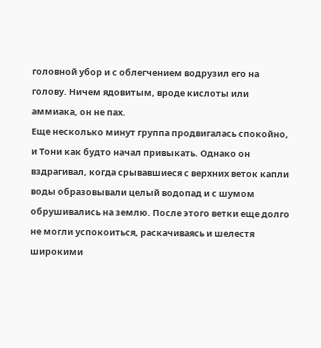головной убор и с облегчением водрузил его на голову. Ничем ядовитым, вроде кислоты или аммиака, он не пах.
Еще несколько минут группа продвигалась спокойно, и Тони как будто начал привыкать. Однако он вздрагивал, когда срывавшиеся с верхних веток капли воды образовывали целый водопад и с шумом обрушивались на землю. После этого ветки еще долго не могли успокоиться, раскачиваясь и шелестя широкими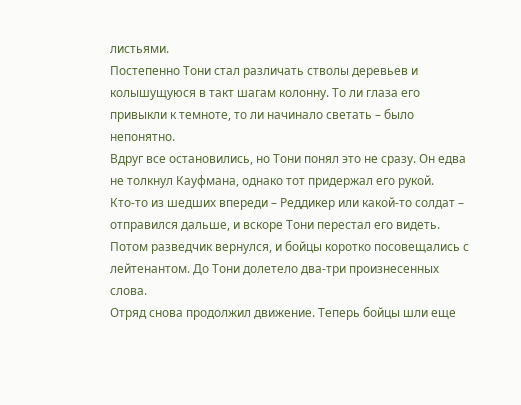листьями.
Постепенно Тони стал различать стволы деревьев и колышущуюся в такт шагам колонну. То ли глаза его привыкли к темноте, то ли начинало светать – было непонятно.
Вдруг все остановились, но Тони понял это не сразу. Он едва не толкнул Кауфмана, однако тот придержал его рукой.
Кто-то из шедших впереди – Реддикер или какой-то солдат – отправился дальше, и вскоре Тони перестал его видеть. Потом разведчик вернулся, и бойцы коротко посовещались с лейтенантом. До Тони долетело два-три произнесенных слова.
Отряд снова продолжил движение. Теперь бойцы шли еще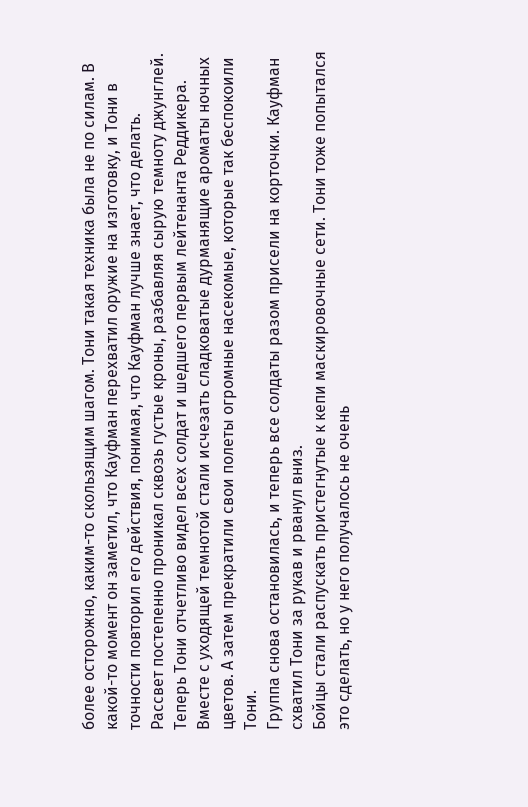более осторожно, каким-то скользящим шагом. Тони такая техника была не по силам. В какой-то момент он заметил, что Кауфман перехватил оружие на изготовку, и Тони в точности повторил его действия, понимая, что Кауфман лучше знает, что делать.
Рассвет постепенно проникал сквозь густые кроны, разбавляя сырую темноту джунглей. Теперь Тони отчетливо видел всех солдат и шедшего первым лейтенанта Реддикера. Вместе с уходящей темнотой стали исчезать сладковатые дурманящие ароматы ночных цветов. А затем прекратили свои полеты огромные насекомые, которые так беспокоили Тони.
Группа снова остановилась, и теперь все солдаты разом присели на корточки. Кауфман схватил Тони за рукав и рванул вниз.
Бойцы стали распускать пристегнутые к кепи маскировочные сети. Тони тоже попытался это сделать, но у него получалось не очень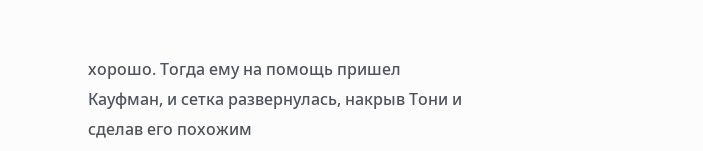хорошо. Тогда ему на помощь пришел Кауфман, и сетка развернулась, накрыв Тони и сделав его похожим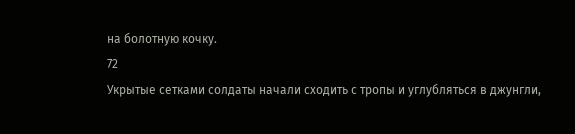на болотную кочку.
72
Укрытые сетками солдаты начали сходить с тропы и углубляться в джунгли,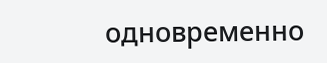одновременно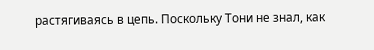растягиваясь в цепь. Поскольку Тони не знал, как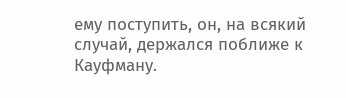ему поступить, он, на всякий случай, держался поближе к Кауфману.